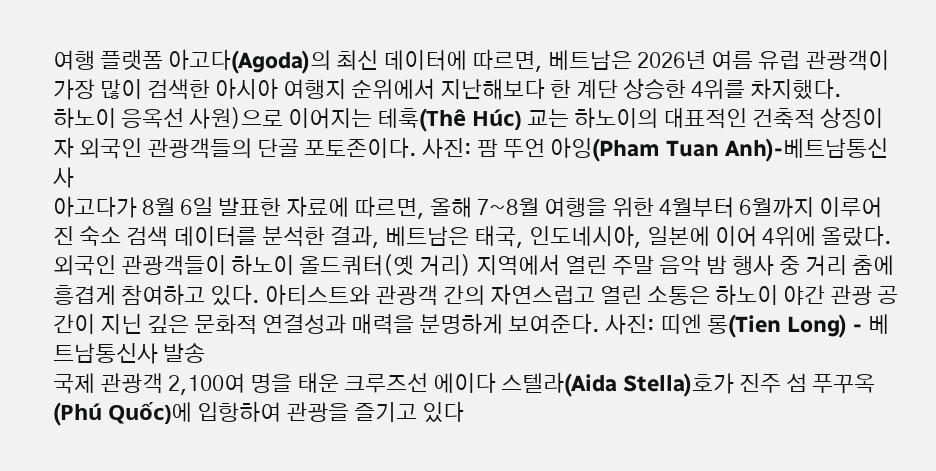여행 플랫폼 아고다(Agoda)의 최신 데이터에 따르면, 베트남은 2026년 여름 유럽 관광객이 가장 많이 검색한 아시아 여행지 순위에서 지난해보다 한 계단 상승한 4위를 차지했다.
하노이 응옥선 사원)으로 이어지는 테훅(Thê Húc) 교는 하노이의 대표적인 건축적 상징이자 외국인 관광객들의 단골 포토존이다. 사진: 팜 뚜언 아잉(Pham Tuan Anh)-베트남통신사
아고다가 8월 6일 발표한 자료에 따르면, 올해 7~8월 여행을 위한 4월부터 6월까지 이루어진 숙소 검색 데이터를 분석한 결과, 베트남은 태국, 인도네시아, 일본에 이어 4위에 올랐다.
외국인 관광객들이 하노이 올드쿼터(옛 거리) 지역에서 열린 주말 음악 밤 행사 중 거리 춤에 흥겹게 참여하고 있다. 아티스트와 관광객 간의 자연스럽고 열린 소통은 하노이 야간 관광 공간이 지닌 깊은 문화적 연결성과 매력을 분명하게 보여준다. 사진: 띠엔 롱(Tien Long) - 베트남통신사 발송
국제 관광객 2,100여 명을 태운 크루즈선 에이다 스텔라(Aida Stella)호가 진주 섬 푸꾸옥(Phú Quốc)에 입항하여 관광을 즐기고 있다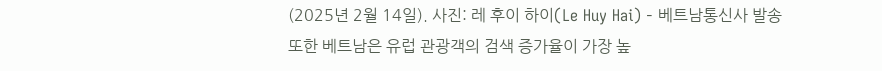(2025년 2월 14일). 사진: 레 후이 하이(Le Huy Hai) - 베트남통신사 발송
또한 베트남은 유럽 관광객의 검색 증가율이 가장 높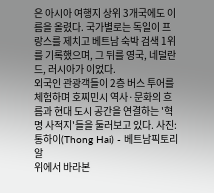은 아시아 여행지 상위 3개국에도 이름을 올렸다. 국가별로는 독일이 프랑스를 제치고 베트남 숙박 검색 1위를 기록했으며, 그 뒤를 영국, 네덜란드, 러시아가 이었다.
외국인 관광객들이 2층 버스 투어를 체험하며 호찌민시 역사·문화의 흐름과 현대 도시 공간을 연결하는 '혁명 사적지'들을 둘러보고 있다. 사진: 통하이(Thong Hai) - 베트남픽토리알
위에서 바라본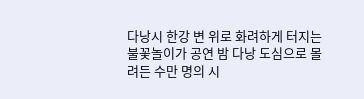다낭시 한강 변 위로 화려하게 터지는 불꽃놀이가 공연 밤 다낭 도심으로 몰려든 수만 명의 시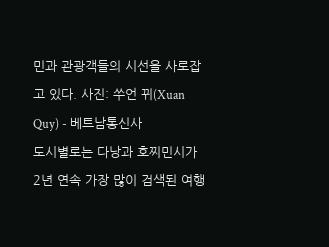민과 관광객들의 시선을 사로잡고 있다. 사진: 쑤언 뀌(Xuan Quy) - 베트남통신사
도시별로는 다낭과 호찌민시가 2년 연속 가장 많이 검색된 여행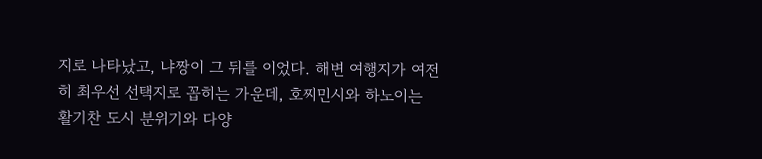지로 나타났고, 냐짱이 그 뒤를 이었다. 해변 여행지가 여전히 최우선 선택지로 꼽히는 가운데, 호찌민시와 하노이는 활기찬 도시 분위기와 다양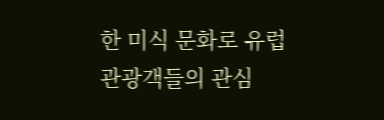한 미식 문화로 유럽 관광객들의 관심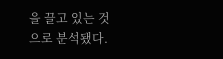을 끌고 있는 것으로 분석됐다.